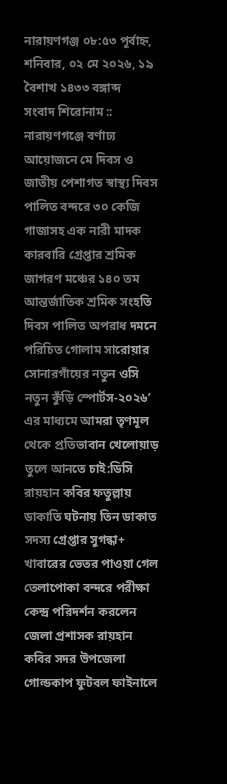নারায়ণগঞ্জ ০৮:৫৩ পূর্বাহ্ন, শনিবার, ০২ মে ২০২৬, ১৯ বৈশাখ ১৪৩৩ বঙ্গাব্দ
সংবাদ শিরোনাম ::
নারায়ণগঞ্জে বর্ণাঢ্য আয়োজনে মে দিবস ও জাতীয় পেশাগত স্বাস্থ্য দিবস পালিত বন্দরে ৩০ কেজি গাজাসহ এক নারী মাদক কারবারি গ্রেপ্তার শ্রমিক জাগরণ মঞ্চের ১৪০ তম আন্তর্জাতিক শ্রমিক সংহতি দিবস পালিত অপরাধ দমনে পরিচিত গোলাম সারোয়ার সোনারগাঁয়ের নতুন ওসি নতুন কুঁড়ি স্পোর্টস-২০২৬’ এর মাধ্যমে আমরা তৃণমূল থেকে প্রতিভাবান খেলোয়াড় তুলে আনতে চাই:ডিসি রায়হান কবির ফতুল্লায় ডাকাতি ঘটনায় তিন ডাকাত সদস্য গ্রেপ্তার সুগন্ধা+ খাবারের ভেতর পাওয়া গেল তেলাপোকা বন্দরে পরীক্ষা কেন্দ্র পরিদর্শন করলেন জেলা প্রশাসক রায়হান কবির সদর উপজেলা গোল্ডকাপ ফুটবল ফাইনালে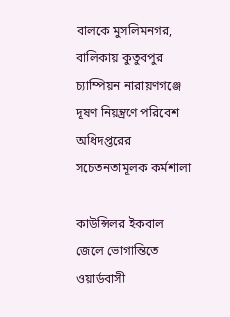বালকে মুসলিমনগর, বালিকায় কুতুবপুর চ্যাম্পিয়ন নারায়ণগঞ্জে দূষণ নিয়ন্ত্রণে পরিবেশ অধিদপ্তরের সচেতনতামূলক কর্মশালা

কাউন্সিলর ইকবাল জেলে ভোগান্তিতে ওয়ার্ডবাসী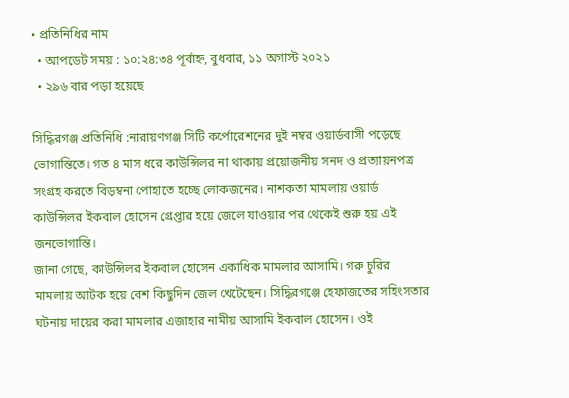• প্রতিনিধির নাম
  • আপডেট সময় : ১০:২৪:৩৪ পূর্বাহ্ন, বুধবার, ১১ অগাস্ট ২০২১
  • ২৯৬ বার পড়া হয়েছে

সিদ্ধিরগঞ্জ প্রতিনিধি :নারায়ণগঞ্জ সিটি কর্পোরেশনের দুই নম্বর ওয়ার্ডবাসী পড়েছে ভোগান্তিতে। গত ৪ মাস ধরে কাউন্সিলর না থাকায় প্রয়োজনীয় সনদ ও প্রত্যায়নপত্র সংগ্রহ করতে বিড়ম্বনা পোহাতে হচ্ছে লোকজনের। নাশকতা মামলায় ওয়ার্ড কাউন্সিলর ইকবাল হোসেন গ্রেপ্তার হয়ে জেলে যাওয়ার পর থেকেই শুরু হয় এই জনভোগান্তি।
জানা গেছে, কাউন্সিলর ইকবাল হোসেন একাধিক মামলার আসামি। গরু চুরির মামলায় আটক হয়ে বেশ কিছুদিন জেল খেটেছেন। সিদ্ধিরগঞ্জে হেফাজতের সহিংসতার ঘটনায় দায়ের করা মামলার এজাহার নামীয় আসামি ইকবাল হোসেন। ওই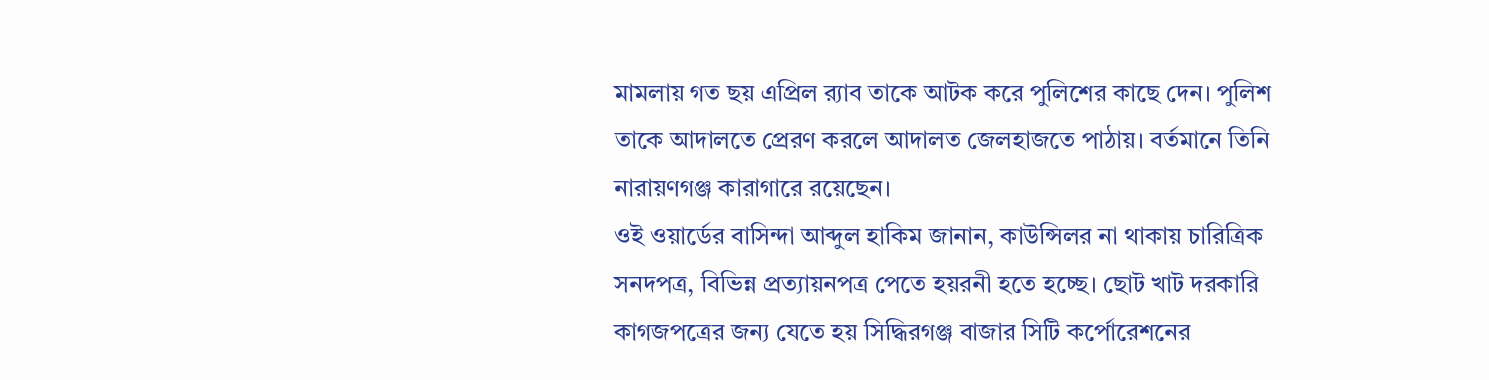মামলায় গত ছয় এপ্রিল র‌্যাব তাকে আটক করে পুলিশের কাছে দেন। পুলিশ তাকে আদালতে প্রেরণ করলে আদালত জেলহাজতে পাঠায়। বর্তমানে তিনি নারায়ণগঞ্জ কারাগারে রয়েছেন।
ওই ওয়ার্ডের বাসিন্দা আব্দুল হাকিম জানান, কাউন্সিলর না থাকায় চারিত্রিক সনদপত্র, বিভিন্ন প্রত্যায়নপত্র পেতে হয়রনী হতে হচ্ছে। ছোট খাট দরকারি কাগজপত্রের জন্য যেতে হয় সিদ্ধিরগঞ্জ বাজার সিটি কর্পোরেশনের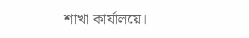শাখা কার্যালয়ে।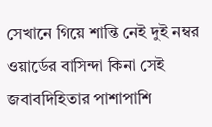সেখানে গিয়ে শান্তি নেই দুই নম্বর ওয়ার্ডের বাসিন্দা কিনা সেই জবাবদিহিতার পাশাপাশি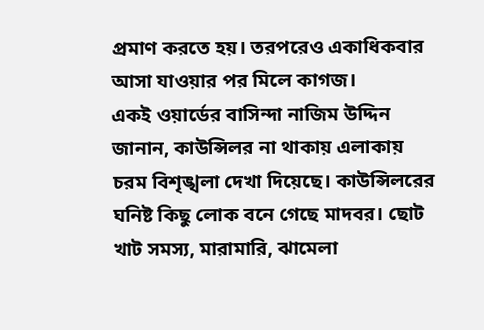প্রমাণ করতে হয়। তরপরেও একাধিকবার আসা যাওয়ার পর মিলে কাগজ।
একই ওয়ার্ডের বাসিন্দা নাজিম উদ্দিন জানান, কাউন্সিলর না থাকায় এলাকায় চরম বিশৃঙ্খলা দেখা দিয়েছে। কাউন্সিলরের ঘনিষ্ট কিছু লোক বনে গেছে মাদবর। ছোট খাট সমস্য, মারামারি, ঝামেলা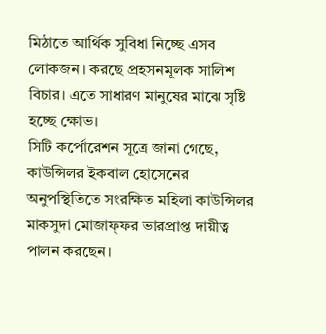মিঠাতে আর্থিক সুবিধা নিচ্ছে এসব লোকজন। করছে প্রহসনমূলক সালিশ বিচার। এতে সাধারণ মানুষের মাঝে সৃষ্টি হচ্ছে ক্ষোভ।
সিটি কর্পোরেশন সূত্রে জানা গেছে, কাউন্সিলর ইকবাল হোসেনের অনুপস্থিতিতে সংরক্ষিত মহিলা কাউন্সিলর মাকসুদা মোজাফ্ফর ভারপ্রাপ্ত দায়ীত্ব পালন করছেন।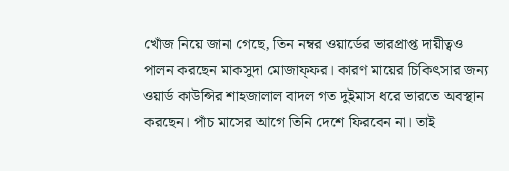খোঁজ নিয়ে জানা গেছে, তিন নম্বর ওয়ার্ডের ভারপ্রাপ্ত দায়ীত্বও পালন করছেন মাকসুদা মোজাফ্ফর। কারণ মায়ের চিকিৎসার জন্য ওয়ার্ড কাউন্সির শাহজালাল বাদল গত দুইমাস ধরে ভারতে অবস্থান করছেন। পাঁচ মাসের আগে তিনি দেশে ফিরবেন না। তাই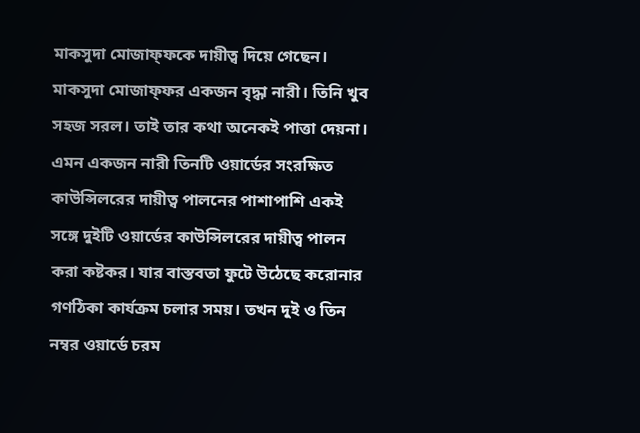মাকসুদা মোজাফ্ফকে দায়ীত্ব দিয়ে গেছেন। মাকসুদা মোজাফ্ফর একজন বৃদ্ধা নারী। তিনি খুব সহজ সরল। তাই তার কথা অনেকই পাত্তা দেয়না। এমন একজন নারী তিনটি ওয়ার্ডের সংরক্ষিত কাউন্সিলরের দায়ীত্ব পালনের পাশাপাশি একই সঙ্গে দুইটি ওয়ার্ডের কাউন্সিলরের দায়ীত্ব পালন করা কষ্টকর। যার বাস্তবতা ফুটে উঠেছে করোনার গণঠিকা কার্যক্রম চলার সময়। তখন দুই ও তিন নম্বর ওয়ার্ডে চরম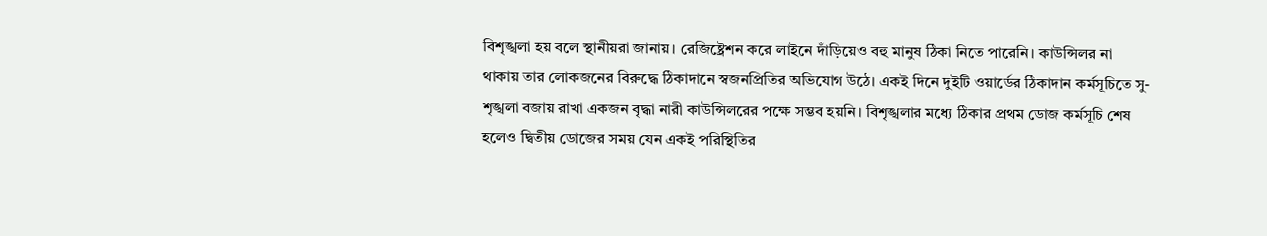বিশৃঙ্খলা হয় বলে স্থানীয়রা জানায়। রেজিষ্ট্রেশন করে লাইনে দাঁড়িয়েও বহু মানুষ ঠিকা নিতে পারেনি। কাউন্সিলর না থাকায় তার লোকজনের বিরুদ্ধে ঠিকাদানে স্বজনপ্রিতির অভিযোগ উঠে। একই দিনে দুইটি ওয়ার্ডের ঠিকাদান কর্মসূচিতে সু-শৃঙ্খলা বজায় রাখা একজন বৃদ্ধা নারী কাউন্সিলরের পক্ষে সম্ভব হয়নি। বিশৃঙ্খলার মধ্যে ঠিকার প্রথম ডোজ কর্মসূচি শেষ হলেও দ্বিতীয় ডোজের সময় যেন একই পরিস্থিতির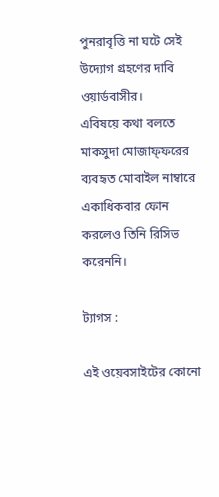পুনরাবৃত্তি না ঘটে সেই উদ্যোগ গ্রহণের দাবি ওয়ার্ডবাসীর।
এবিষয়ে কথা বলতে মাকসুদা মোজাফ্ফরের ব্যবহৃত মোবাইল নাম্বারে একাধিকবার ফোন করলেও তিনি রিসিভ করেননি।

ট্যাগস :

এই ওয়েবসাইটের কোনো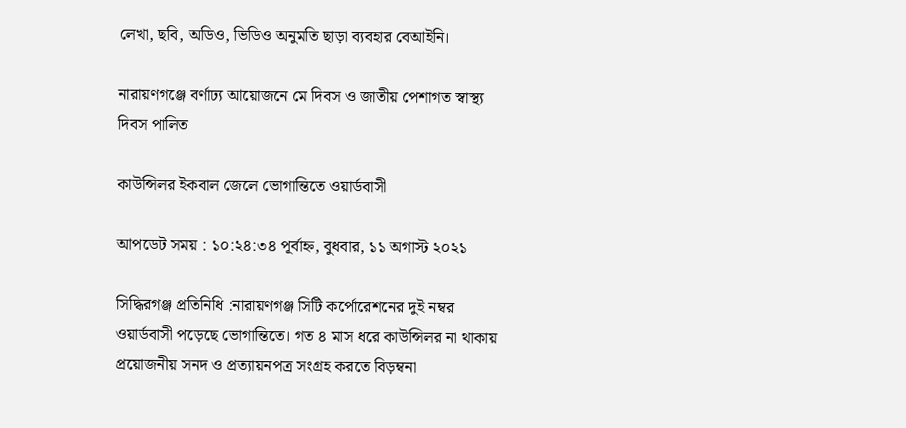লেখা, ছবি, অডিও, ভিডিও অনুমতি ছাড়া ব্যবহার বেআইনি।

নারায়ণগঞ্জে বর্ণাঢ্য আয়োজনে মে দিবস ও জাতীয় পেশাগত স্বাস্থ্য দিবস পালিত

কাউন্সিলর ইকবাল জেলে ভোগান্তিতে ওয়ার্ডবাসী

আপডেট সময় : ১০:২৪:৩৪ পূর্বাহ্ন, বুধবার, ১১ অগাস্ট ২০২১

সিদ্ধিরগঞ্জ প্রতিনিধি :নারায়ণগঞ্জ সিটি কর্পোরেশনের দুই নম্বর ওয়ার্ডবাসী পড়েছে ভোগান্তিতে। গত ৪ মাস ধরে কাউন্সিলর না থাকায় প্রয়োজনীয় সনদ ও প্রত্যায়নপত্র সংগ্রহ করতে বিড়ম্বনা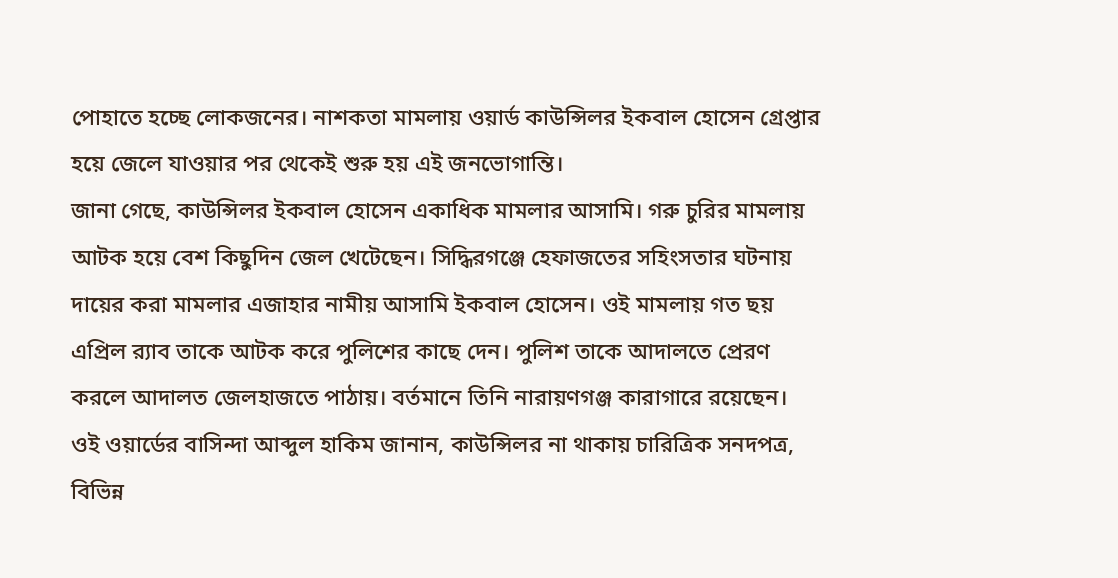পোহাতে হচ্ছে লোকজনের। নাশকতা মামলায় ওয়ার্ড কাউন্সিলর ইকবাল হোসেন গ্রেপ্তার হয়ে জেলে যাওয়ার পর থেকেই শুরু হয় এই জনভোগান্তি।
জানা গেছে, কাউন্সিলর ইকবাল হোসেন একাধিক মামলার আসামি। গরু চুরির মামলায় আটক হয়ে বেশ কিছুদিন জেল খেটেছেন। সিদ্ধিরগঞ্জে হেফাজতের সহিংসতার ঘটনায় দায়ের করা মামলার এজাহার নামীয় আসামি ইকবাল হোসেন। ওই মামলায় গত ছয় এপ্রিল র‌্যাব তাকে আটক করে পুলিশের কাছে দেন। পুলিশ তাকে আদালতে প্রেরণ করলে আদালত জেলহাজতে পাঠায়। বর্তমানে তিনি নারায়ণগঞ্জ কারাগারে রয়েছেন।
ওই ওয়ার্ডের বাসিন্দা আব্দুল হাকিম জানান, কাউন্সিলর না থাকায় চারিত্রিক সনদপত্র, বিভিন্ন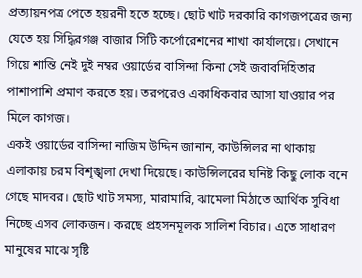প্রত্যায়নপত্র পেতে হয়রনী হতে হচ্ছে। ছোট খাট দরকারি কাগজপত্রের জন্য যেতে হয় সিদ্ধিরগঞ্জ বাজার সিটি কর্পোরেশনের শাখা কার্যালয়ে। সেখানে গিয়ে শান্তি নেই দুই নম্বর ওয়ার্ডের বাসিন্দা কিনা সেই জবাবদিহিতার পাশাপাশি প্রমাণ করতে হয়। তরপরেও একাধিকবার আসা যাওয়ার পর মিলে কাগজ।
একই ওয়ার্ডের বাসিন্দা নাজিম উদ্দিন জানান, কাউন্সিলর না থাকায় এলাকায় চরম বিশৃঙ্খলা দেখা দিয়েছে। কাউন্সিলরের ঘনিষ্ট কিছু লোক বনে গেছে মাদবর। ছোট খাট সমস্য, মারামারি, ঝামেলা মিঠাতে আর্থিক সুবিধা নিচ্ছে এসব লোকজন। করছে প্রহসনমূলক সালিশ বিচার। এতে সাধারণ মানুষের মাঝে সৃষ্টি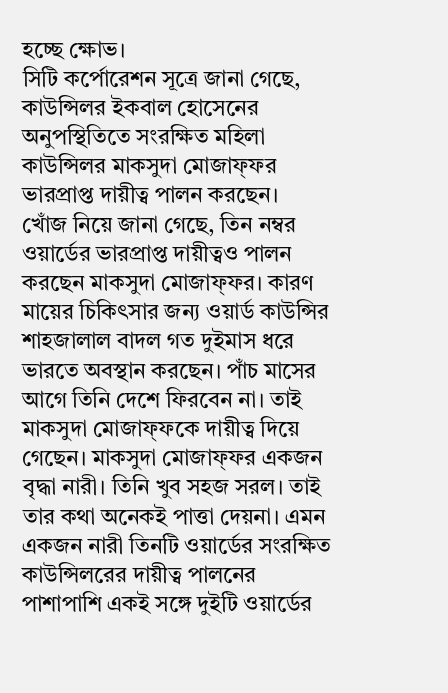হচ্ছে ক্ষোভ।
সিটি কর্পোরেশন সূত্রে জানা গেছে, কাউন্সিলর ইকবাল হোসেনের অনুপস্থিতিতে সংরক্ষিত মহিলা কাউন্সিলর মাকসুদা মোজাফ্ফর ভারপ্রাপ্ত দায়ীত্ব পালন করছেন।
খোঁজ নিয়ে জানা গেছে, তিন নম্বর ওয়ার্ডের ভারপ্রাপ্ত দায়ীত্বও পালন করছেন মাকসুদা মোজাফ্ফর। কারণ মায়ের চিকিৎসার জন্য ওয়ার্ড কাউন্সির শাহজালাল বাদল গত দুইমাস ধরে ভারতে অবস্থান করছেন। পাঁচ মাসের আগে তিনি দেশে ফিরবেন না। তাই মাকসুদা মোজাফ্ফকে দায়ীত্ব দিয়ে গেছেন। মাকসুদা মোজাফ্ফর একজন বৃদ্ধা নারী। তিনি খুব সহজ সরল। তাই তার কথা অনেকই পাত্তা দেয়না। এমন একজন নারী তিনটি ওয়ার্ডের সংরক্ষিত কাউন্সিলরের দায়ীত্ব পালনের পাশাপাশি একই সঙ্গে দুইটি ওয়ার্ডের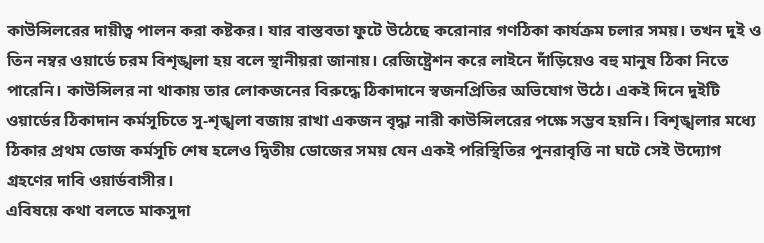কাউন্সিলরের দায়ীত্ব পালন করা কষ্টকর। যার বাস্তবতা ফুটে উঠেছে করোনার গণঠিকা কার্যক্রম চলার সময়। তখন দুই ও তিন নম্বর ওয়ার্ডে চরম বিশৃঙ্খলা হয় বলে স্থানীয়রা জানায়। রেজিষ্ট্রেশন করে লাইনে দাঁড়িয়েও বহু মানুষ ঠিকা নিতে পারেনি। কাউন্সিলর না থাকায় তার লোকজনের বিরুদ্ধে ঠিকাদানে স্বজনপ্রিতির অভিযোগ উঠে। একই দিনে দুইটি ওয়ার্ডের ঠিকাদান কর্মসূচিতে সু-শৃঙ্খলা বজায় রাখা একজন বৃদ্ধা নারী কাউন্সিলরের পক্ষে সম্ভব হয়নি। বিশৃঙ্খলার মধ্যে ঠিকার প্রথম ডোজ কর্মসূচি শেষ হলেও দ্বিতীয় ডোজের সময় যেন একই পরিস্থিতির পুনরাবৃত্তি না ঘটে সেই উদ্যোগ গ্রহণের দাবি ওয়ার্ডবাসীর।
এবিষয়ে কথা বলতে মাকসুদা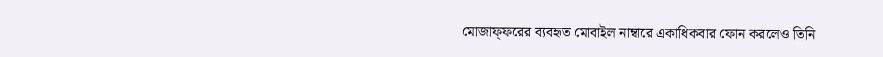মোজাফ্ফরের ব্যবহৃত মোবাইল নাম্বারে একাধিকবার ফোন করলেও তিনি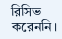রিসিভ করেননি।